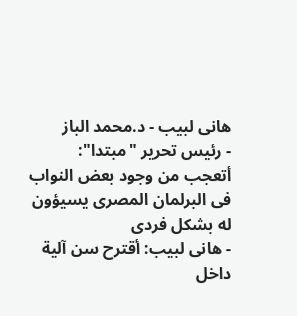هانى لبيب - د.محمد الباز
- رئيس تحرير "مبتدا": أتعجب من وجود بعض النواب فى البرلمان المصرى يسيؤون له بشكل فردى
- هانى لبيب: أقترح سن آلية داخل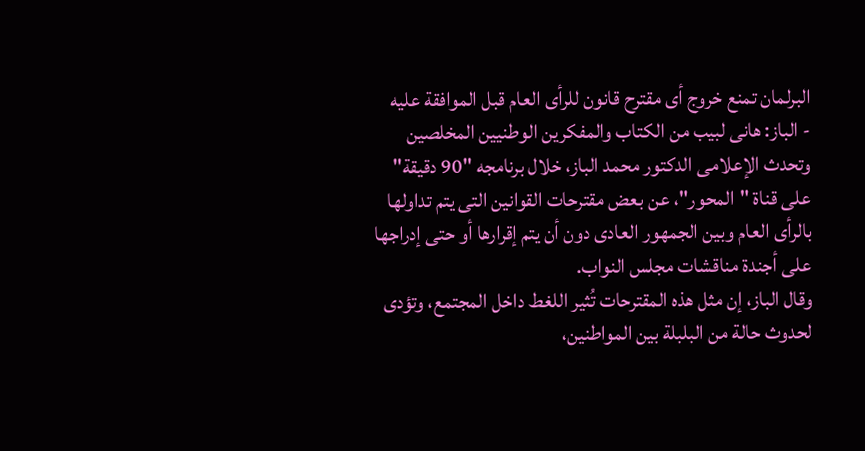البرلمان تمنع خروج أى مقترح قانون للرأى العام قبل الموافقة عليه
- الباز: هانى لبيب من الكتاب والمفكرين الوطنيين المخلصين
وتحدث الإعلامى الدكتور محمد الباز، خلال برنامجه "90 دقيقة" على قناة "المحور"، عن بعض مقترحات القوانين التى يتم تداولها بالرأى العام وبين الجمهور العادى دون أن يتم إقرارها أو حتى إدراجها على أجندة مناقشات مجلس النواب.
وقال الباز، إن مثل هذه المقترحات تُثير اللغط داخل المجتمع، وتؤدى لحدوث حالة من البلبلة بين المواطنين،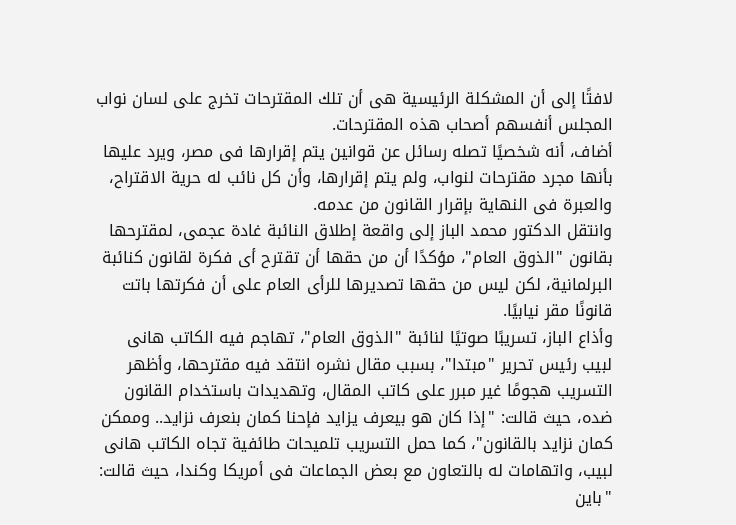لافتًا إلى أن المشكلة الرئيسية هى أن تلك المقترحات تخرج على لسان نواب المجلس أنفسهم أصحاب هذه المقترحات.
أضاف، أنه شخصيًا تصله رسائل عن قوانين يتم إقرارها فى مصر، ويرد عليها بأنها مجرد مقترحات لنواب، ولم يتم إقرارها، وأن كل نائب له حرية الاقتراح، والعبرة فى النهاية بإقرار القانون من عدمه.
وانتقل الدكتور محمد الباز إلى واقعة إطلاق النائبة غادة عجمى، لمقترحها بقانون "الذوق العام"، مؤكدًا أن من حقها أن تقترح أى فكرة لقانون كنائبة البرلمانية، لكن ليس من حقها تصديرها للرأى العام على أن فكرتها باتت قانونًا مقر نيابيًا.
وأذاع الباز، تسريبًا صوتيًا لنائبة "الذوق العام"، تهاجم فيه الكاتب هانى لبيب رئيس تحرير "مبتدا"، بسبب مقال نشره انتقد فيه مقترحها، وأظهر التسريب هجومًا غير مبرر على كاتب المقال، وتهديدات باستخدام القانون ضده، حيث قالت: "إذا كان هو بيعرف يزايد فإحنا كمان بنعرف نزايد.. وممكن كمان نزايد بالقانون"، كما حمل التسريب تلميحات طائفية تجاه الكاتب هانى لبيب، واتهامات له بالتعاون مع بعض الجماعات فى أمريكا وكندا، حيث قالت: "باين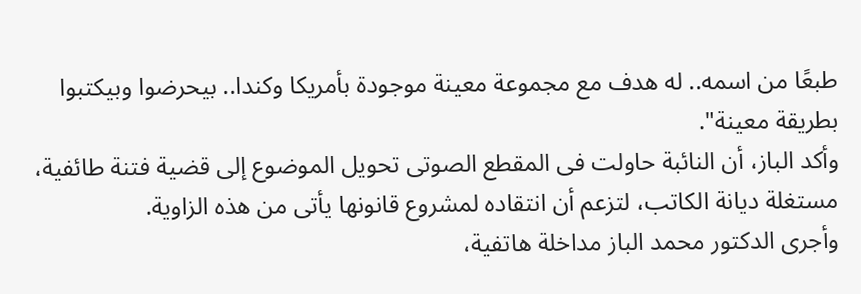طبعًا من اسمه.. له هدف مع مجموعة معينة موجودة بأمريكا وكندا.. بيحرضوا وبيكتبوا بطريقة معينة".
وأكد الباز، أن النائبة حاولت فى المقطع الصوتى تحويل الموضوع إلى قضية فتنة طائفية، مستغلة ديانة الكاتب، لتزعم أن انتقاده لمشروع قانونها يأتى من هذه الزاوية.
وأجرى الدكتور محمد الباز مداخلة هاتفية،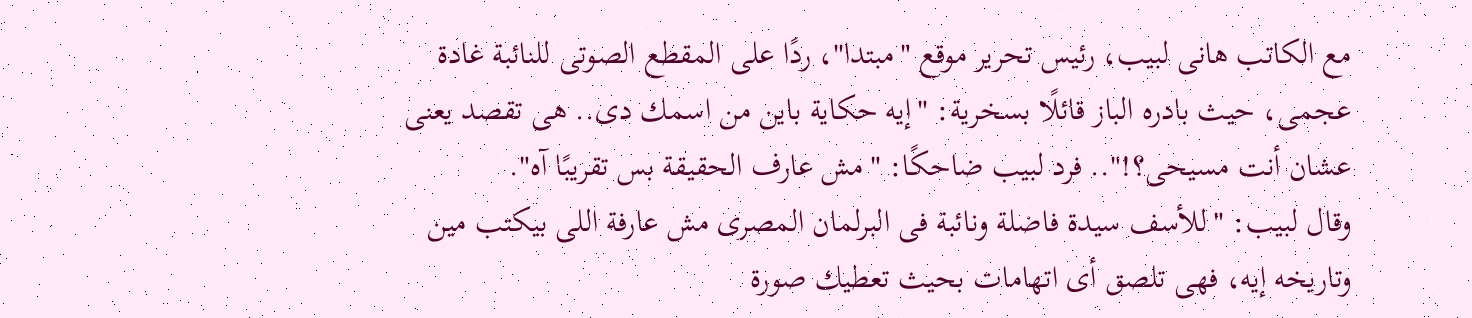مع الكاتب هانى لبيب، رئيس تحرير موقع "مبتدا"، ردًا على المقطع الصوتى للنائبة غادة عجمى، حيث بادره الباز قائلًا بسخرية: "إيه حكاية باين من اسمك دى.. هى تقصد يعنى عشان أنت مسيحى؟!".. فرد لبيب ضاحكًا: "مش عارف الحقيقة بس تقريبًا آه".
وقال لبيب: "للأسف سيدة فاضلة ونائبة فى البرلمان المصرى مش عارفة اللى بيكتب مين وتاريخه إيه، فهى تلصق أى اتهامات بحيث تعطيك صورة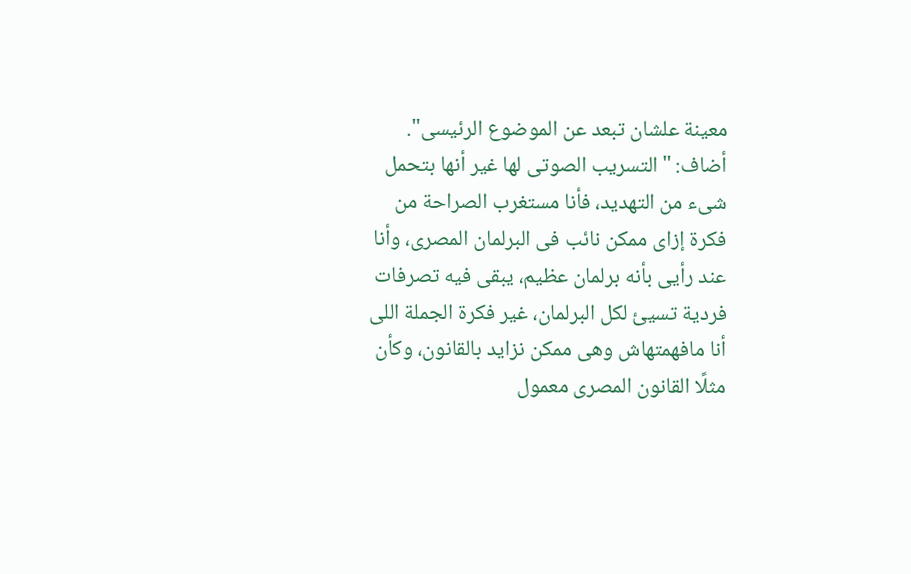معينة علشان تبعد عن الموضوع الرئيسى".
أضاف: "التسريب الصوتى لها غير أنها بتحمل شىء من التهديد، فأنا مستغرب الصراحة من فكرة إزاى ممكن نائب فى البرلمان المصرى، وأنا عند رأيى بأنه برلمان عظيم، يبقى فيه تصرفات فردية تسيئ لكل البرلمان، غير فكرة الجملة اللى أنا مافهمتهاش وهى ممكن نزايد بالقانون، وكأن مثلًا القانون المصرى معمول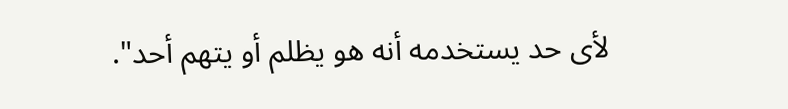لأى حد يستخدمه أنه هو يظلم أو يتهم أحد".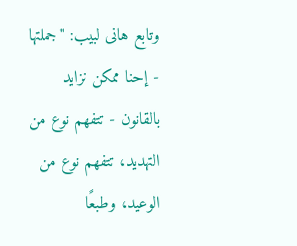وتابع هانى لبيب: "جملتها - إحنا ممكن نزايد بالقانون - تتفهم نوع من التهديد، تتفهم نوع من الوعيد، وطبعًا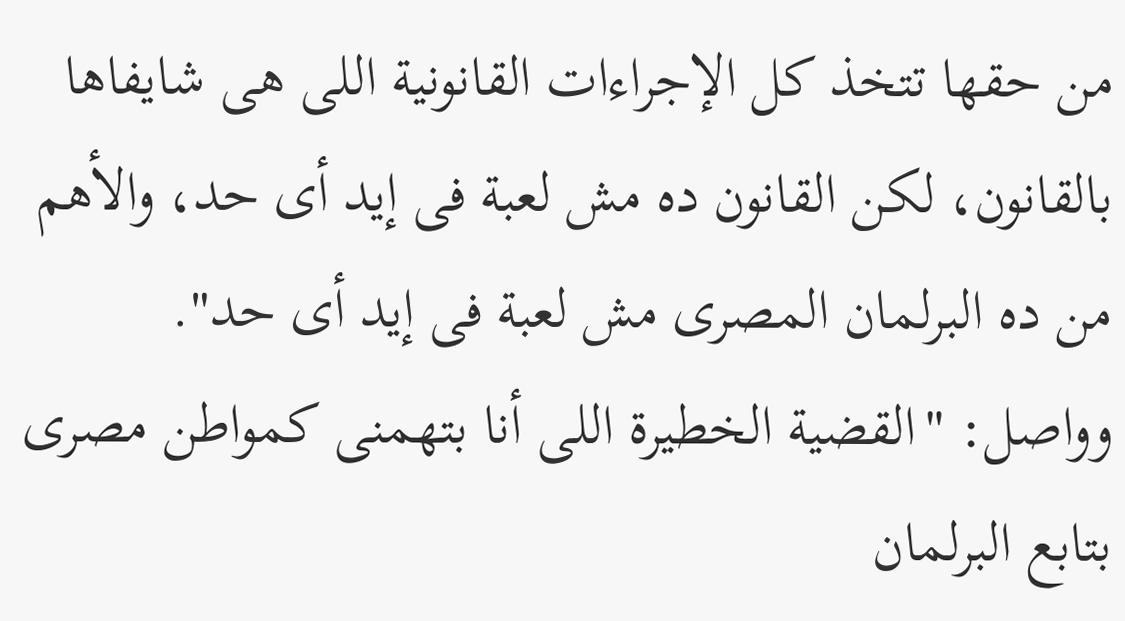من حقها تتخذ كل الإجراءات القانونية اللى هى شايفاها بالقانون، لكن القانون ده مش لعبة فى إيد أى حد، والأهم من ده البرلمان المصرى مش لعبة فى إيد أى حد".
وواصل: "القضية الخطيرة اللى أنا بتهمنى كمواطن مصرى بتابع البرلمان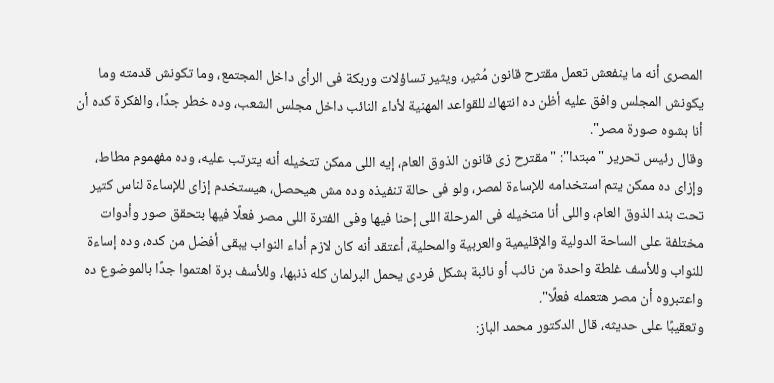المصرى أنه ما ينفعش تعمل مقترح قانون مُثير، ويثير تساؤلات وربكة فى الرأى داخل المجتمع، وما تكونش قدمته وما يكونش المجلس وافق عليه أظن ده انتهاك للقواعد المهنية لأداء النائب داخل مجلس الشعب، وده خطر جدًا، والفكرة كده أن أنا بشوه صورة مصر".
وقال رئيس تحرير "مبتدا": "مقترح زى قانون الذوق العام، إيه اللى ممكن تتخيله أنه يترتب عليه، وده مفهموم مطاط، وإزاى ده ممكن يتم استخدامه للإساءة لمصر، ولو فى حالة تنفيذه وده مش هيحصل، هيستخدم إزاى للإساءة لناس كتير تحت بند الذوق العام، واللى أنا متخيله فى المرحلة اللى إحنا فيها وفى الفترة اللى مصر فعلًا فيها بتحقق صور وأدوات مختلفة على الساحة الدولية والإقليمية والعربية والمحلية، أعتقد أنه كان لازم أداء النواب يبقى أفضل من كده، وده إساءة للنواب وللأسف غلطة واحدة من نائب أو نائبة بشكل فردى يحمل البرلمان كله ذنبها، وللأسف برة اهتموا جدًا بالموضوع ده واعتبروه أن مصر هتعمله فعلًا".
وتعقيبًا على حديثه، قال الدكتور محمد الباز: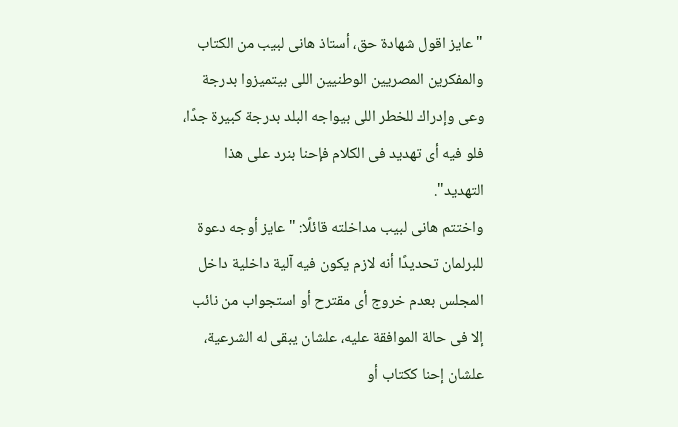"عايز اقول شهادة حق، أستاذ هانى لبيب من الكتاب والمفكرين المصريين الوطنيين اللى بيتميزوا بدرجة وعى وإدراك للخطر اللى بيواجه البلد بدرجة كبيرة جدًا، فلو فيه أى تهديد فى الكلام فإحنا بنرد على هذا التهديد".
واختتم هانى لبيب مداخلته قائلًا: "عايز أوجه دعوة للبرلمان تحديدًا أنه لازم يكون فيه آلية داخلية داخل المجلس بعدم خروج أى مقترح أو استجواب من نائب إلا فى حالة الموافقة عليه، علشان يبقى له الشرعية، علشان إحنا ككتاب أو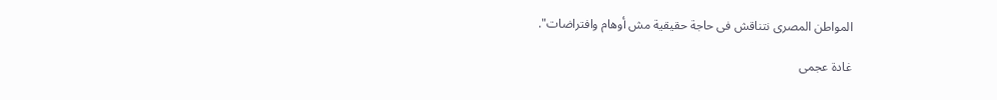المواطن المصرى نتناقش فى حاجة حقيقية مش أوهام وافتراضات".

غادة عجمى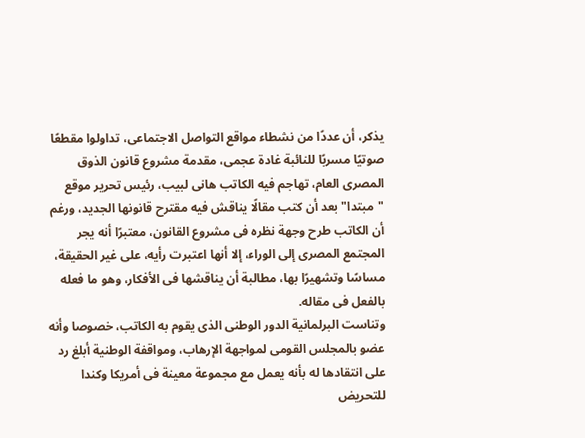يذكر، أن عددًا من نشطاء مواقع التواصل الاجتماعى، تداولوا مقطعًا صوتيًا مسربًا للنائبة غادة عجمى، مقدمة مشروع قانون الذوق المصرى العام، تهاجم فيه الكاتب هانى لبيب، رئيس تحرير موقع "مبتدا" بعد أن كتب مقالًا يناقش فيه مقترح قانونها الجديد، ورغم أن الكاتب طرح وجهة نظره فى مشروع القانون، معتبرًا أنه يجر المجتمع المصرى إلى الوراء، إلا أنها اعتبرت رأيه، على غير الحقيقة، مساسًا وتشهيرًا بها، مطالبة أن يناقشها فى الأفكار، وهو ما فعله بالفعل فى مقاله.
وتناست البرلمانية الدور الوطنى الذى يقوم به الكاتب، خصوصا وأنه عضو بالمجلس القومى لمواجهة الإرهاب، ومواقفة الوطنية أبلغ رد على انتقادها له بأنه يعمل مع مجموعة معينة فى أمريكا وكندا للتحريض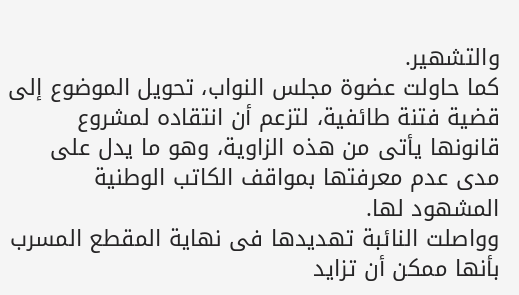والتشهير.
كما حاولت عضوة مجلس النواب، تحويل الموضوع إلى قضية فتنة طائفية، لتزعم أن انتقاده لمشروع قانونها يأتى من هذه الزاوية، وهو ما يدل على مدى عدم معرفتها بمواقف الكاتب الوطنية المشهود لها.
وواصلت النائبة تهديدها فى نهاية المقطع المسرب بأنها ممكن أن تزايد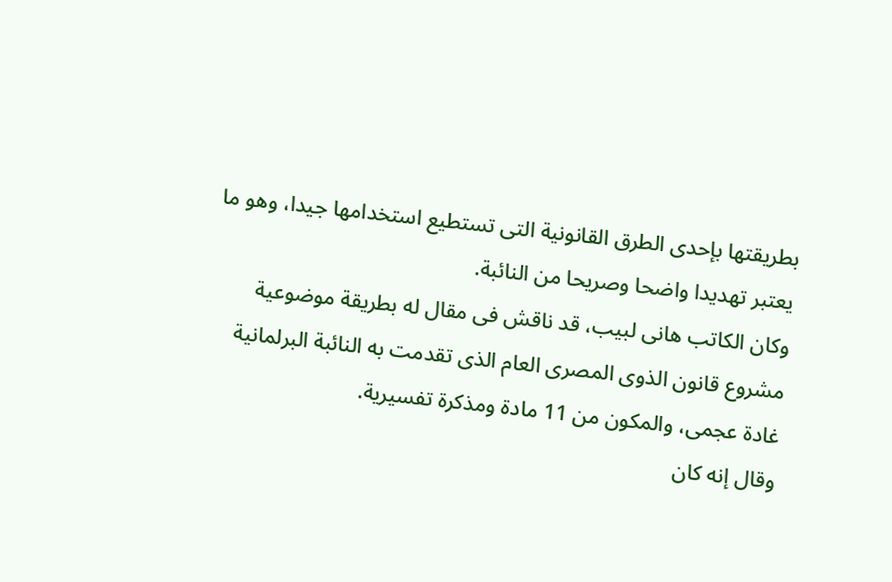بطريقتها بإحدى الطرق القانونية التى تستطيع استخدامها جيدا، وهو ما يعتبر تهديدا واضحا وصريحا من النائبة.
وكان الكاتب هانى لبيب، قد ناقش فى مقال له بطريقة موضوعية مشروع قانون الذوى المصرى العام الذى تقدمت به النائبة البرلمانية غادة عجمى، والمكون من 11 مادة ومذكرة تفسيرية.
وقال إنه كان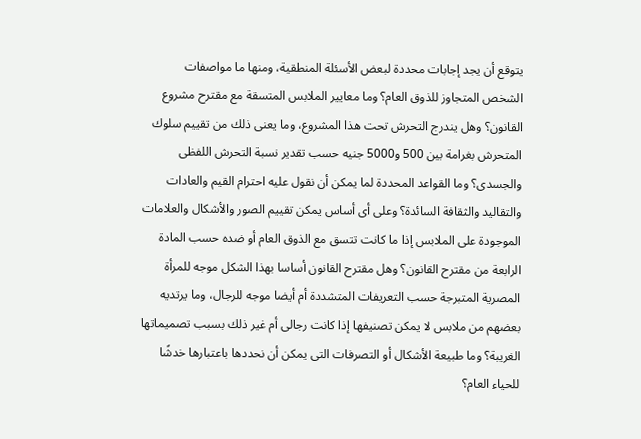يتوقع أن يجد إجابات محددة لبعض الأسئلة المنطقية، ومنها ما مواصفات الشخص المتجاوز للذوق العام؟ وما معايير الملابس المتسقة مع مقترح مشروع القانون؟ وهل يندرج التحرش تحت هذا المشروع، وما يعنى ذلك من تقييم سلوك المتحرش بغرامة بين 500 و5000 جنيه حسب تقدير نسبة التحرش اللفظى والجسدى؟ وما القواعد المحددة لما يمكن أن نقول عليه احترام القيم والعادات والتقاليد والثقافة السائدة؟ وعلى أى أساس يمكن تقييم الصور والأشكال والعلامات الموجودة على الملابس إذا ما كانت تتسق مع الذوق العام أو ضده حسب المادة الرابعة من مقترح القانون؟ وهل مقترح القانون أساسا بهذا الشكل موجه للمرأة المصرية المتبرجة حسب التعريفات المتشددة أم أيضا موجه للرجال، وما يرتديه بعضهم من ملابس لا يمكن تصنيفها إذا كانت رجالى أم غير ذلك بسبب تصميماتها الغريبة؟ وما طبيعة الأشكال أو التصرفات التى يمكن أن نحددها باعتبارها خدشًا للحياء العام؟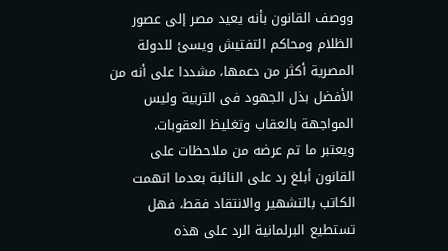ووصف القانون بأنه يعيد مصر إلى عصور الظلام ومحاكم التفتيش ويسئ للدولة المصرية أكثر من دعمها، مشددا على أنه من الأفضل بذل الجهود فى التربية وليس المواجهة بالعقاب وتغليظ العقوبات.
ويعتبر ما تم عرضه من ملاحظات على القانون أبلغ رد على النائبة بعدما اتهمت الكاتب بالتشهير والانتقاد فقط، فهل تستطيع البرلمانية الرد على هذه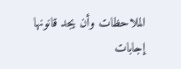الملاحظات وأن يجد قانونها إجابات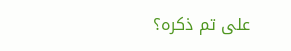على تم ذكره؟